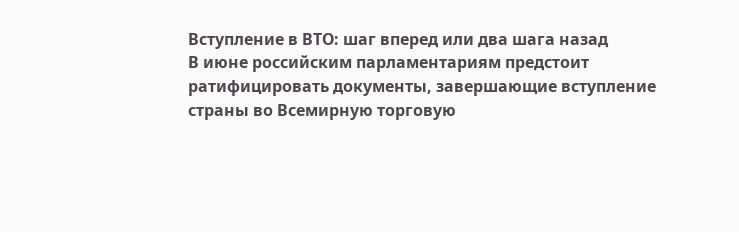Вступление в ВТО: шаг вперед или два шага назад
В июне российским парламентариям предстоит ратифицировать документы, завершающие вступление страны во Всемирную торговую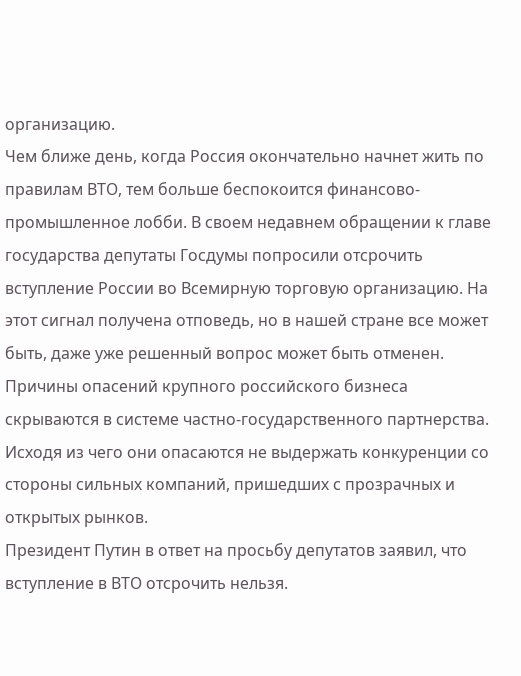организацию.
Чем ближе день, когда Россия окончательно начнет жить по правилам ВТО, тем больше беспокоится финансово-промышленное лобби. В своем недавнем обращении к главе государства депутаты Госдумы попросили отсрочить вступление России во Всемирную торговую организацию. На этот сигнал получена отповедь, но в нашей стране все может быть, даже уже решенный вопрос может быть отменен.
Причины опасений крупного российского бизнеса скрываются в системе частно-государственного партнерства. Исходя из чего они опасаются не выдержать конкуренции со стороны сильных компаний, пришедших с прозрачных и открытых рынков.
Президент Путин в ответ на просьбу депутатов заявил, что вступление в ВТО отсрочить нельзя.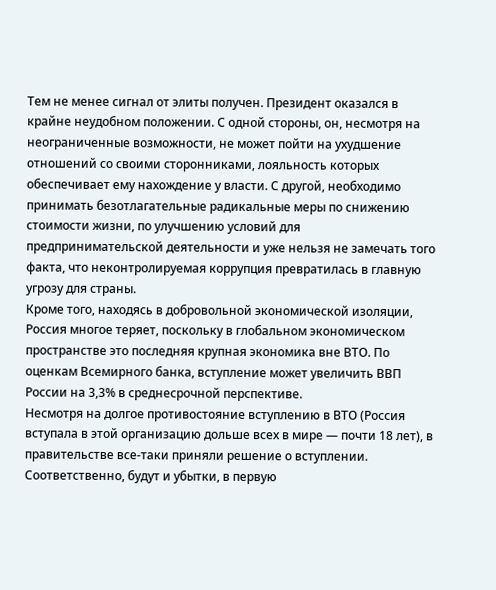Тем не менее сигнал от элиты получен. Президент оказался в крайне неудобном положении. С одной стороны, он, несмотря на неограниченные возможности, не может пойти на ухудшение отношений со своими сторонниками, лояльность которых обеспечивает ему нахождение у власти. С другой, необходимо принимать безотлагательные радикальные меры по снижению стоимости жизни, по улучшению условий для предпринимательской деятельности и уже нельзя не замечать того факта, что неконтролируемая коррупция превратилась в главную угрозу для страны.
Кроме того, находясь в добровольной экономической изоляции, Россия многое теряет, поскольку в глобальном экономическом пространстве это последняя крупная экономика вне ВТО. По оценкам Всемирного банка, вступление может увеличить ВВП России на 3,3% в среднесрочной перспективе.
Несмотря на долгое противостояние вступлению в ВТО (Россия вступала в этой организацию дольше всех в мире — почти 18 лет), в правительстве все-таки приняли решение о вступлении. Соответственно, будут и убытки, в первую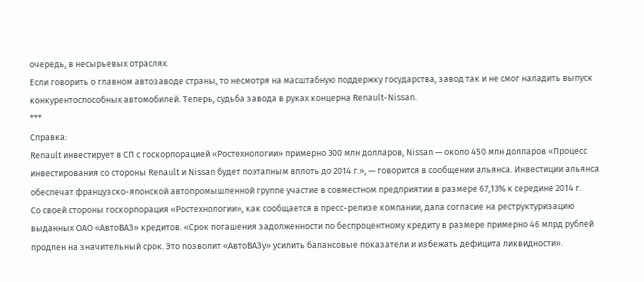очередь, в несырьевых отраслях.
Если говорить о главном автозаводе страны, то несмотря на масштабную поддержку государства, завод так и не смог наладить выпуск конкурентоспособных автомобилей. Теперь, судьба завода в руках концерна Renault-Nissan.
***
Справка:
Renault инвестирует в СП с госкорпорацией «Ростехнологии» примерно 300 млн долларов, Nissan — около 450 млн долларов «Процесс инвестирования со стороны Renault и Nissan будет поэтапным вплоть до 2014 г.», — говорится в сообщении альянса. Инвестиции альянса обеспечат французско-японской автопромышленной группе участие в совместном предприятии в размере 67,13% к середине 2014 г.
Со своей стороны госкорпорация «Ростехнологии», как сообщается в пресс-релизе компании, дала согласие на реструктуризацию выданных ОАО «АвтоВАЗ» кредитов. «Срок погашения задолженности по беспроцентному кредиту в размере примерно 46 млрд рублей продлен на значительный срок. Это позволит «АвтоВАЗу» усилить балансовые показатели и избежать дефицита ликвидности».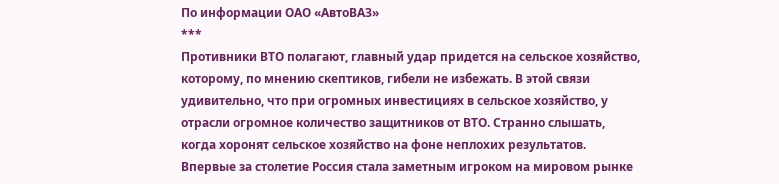По информации ОАО «АвтоВАЗ»
***
Противники ВТО полагают, главный удар придется на сельское хозяйство, которому, по мнению скептиков, гибели не избежать. В этой связи удивительно, что при огромных инвестициях в сельское хозяйство, у отрасли огромное количество защитников от ВТО. Странно слышать, когда хоронят сельское хозяйство на фоне неплохих результатов. Впервые за столетие Россия стала заметным игроком на мировом рынке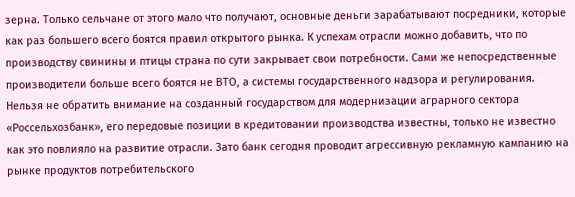зерна. Только сельчане от этого мало что получают, основные деньги зарабатывают посредники, которые как раз большего всего боятся правил открытого рынка. К успехам отрасли можно добавить, что по производству свинины и птицы страна по сути закрывает свои потребности. Сами же непосредственные производители больше всего боятся не ВТО, а системы государственного надзора и регулирования.
Нельзя не обратить внимание на созданный государством для модернизации аграрного сектора «Россельхозбанк», его передовые позиции в кредитовании производства известны, только не известно как это повлияло на развитие отрасли. Зато банк сегодня проводит агрессивную рекламную кампанию на рынке продуктов потребительского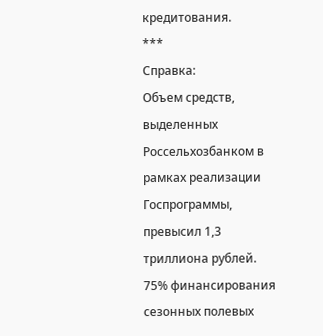кредитования.
***
Справка:
Объем средств, выделенных Россельхозбанком в рамках реализации Госпрограммы, превысил 1,3 триллиона рублей. 75% финансирования сезонных полевых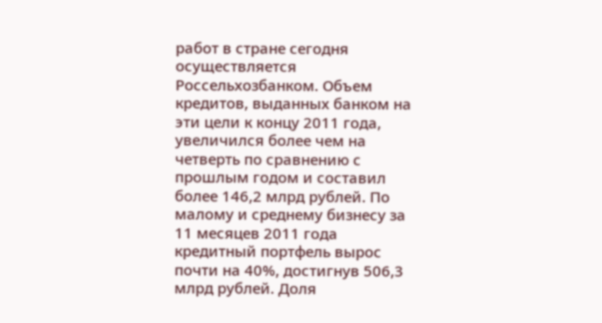работ в стране сегодня осуществляется Россельхозбанком. Объем кредитов, выданных банком на эти цели к концу 2011 года, увеличился более чем на четверть по сравнению с прошлым годом и составил более 146,2 млрд рублей. По малому и среднему бизнесу за 11 месяцев 2011 года кредитный портфель вырос почти на 40%, достигнув 506,3 млрд рублей. Доля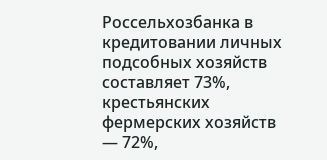Россельхозбанка в кредитовании личных подсобных хозяйств составляет 73%, крестьянских фермерских хозяйств — 72%,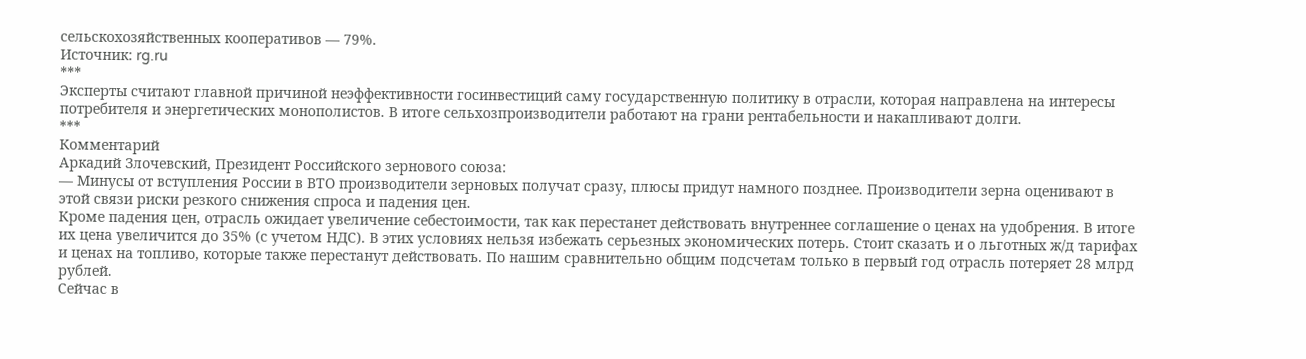сельскохозяйственных кооперативов — 79%.
Источник: rg.ru
***
Эксперты считают главной причиной неэффективности госинвестиций саму государственную политику в отрасли, которая направлена на интересы потребителя и энергетических монополистов. В итоге сельхозпроизводители работают на грани рентабельности и накапливают долги.
***
Комментарий
Аркадий Злочевский, Президент Российского зернового союза:
— Минусы от вступления России в ВТО производители зерновых получат сразу, плюсы придут намного позднее. Производители зерна оценивают в этой связи риски резкого снижения спроса и падения цен.
Кроме падения цен, отрасль ожидает увеличение себестоимости, так как перестанет действовать внутреннее соглашение о ценах на удобрения. В итоге их цена увеличится до 35% (с учетом НДС). В этих условиях нельзя избежать серьезных экономических потерь. Стоит сказать и о льготных ж/д тарифах и ценах на топливо, которые также перестанут действовать. По нашим сравнительно общим подсчетам только в первый год отрасль потеряет 28 млрд рублей.
Сейчас в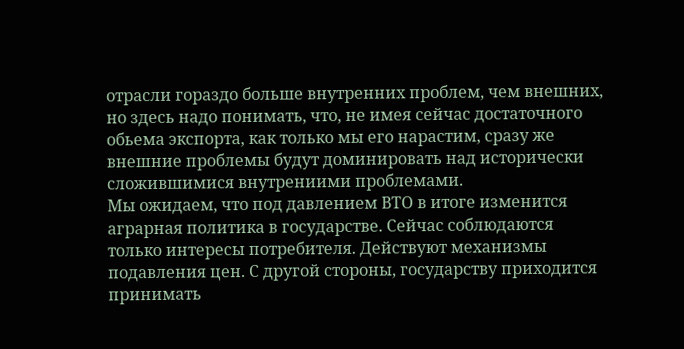отрасли гораздо больше внутренних проблем, чем внешних, но здесь надо понимать, что, не имея сейчас достаточного обьема экспорта, как только мы его нарастим, сразу же внешние проблемы будут доминировать над исторически сложившимися внутрениими проблемами.
Мы ожидаем, что под давлением ВТО в итоге изменится аграрная политика в государстве. Сейчас соблюдаются только интересы потребителя. Действуют механизмы подавления цен. С другой стороны, государству приходится принимать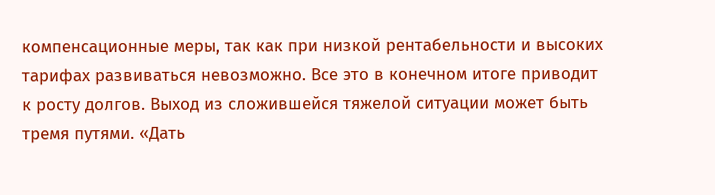компенсационные меры, так как при низкой рентабельности и высоких тарифах развиваться невозможно. Все это в конечном итоге приводит к росту долгов. Выход из сложившейся тяжелой ситуации может быть тремя путями. «Дать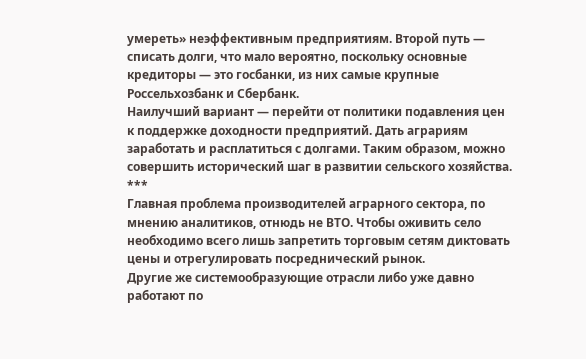умереть» неэффективным предприятиям. Второй путь — списать долги, что мало вероятно, поскольку основные кредиторы — это госбанки, из них самые крупные Россельхозбанк и Сбербанк.
Наилучший вариант — перейти от политики подавления цен к поддержке доходности предприятий. Дать аграриям заработать и расплатиться с долгами. Таким образом, можно совершить исторический шаг в развитии сельского хозяйства.
***
Главная проблема производителей аграрного сектора, по мнению аналитиков, отнюдь не ВТО. Чтобы оживить село необходимо всего лишь запретить торговым сетям диктовать цены и отрегулировать посреднический рынок.
Другие же системообразующие отрасли либо уже давно работают по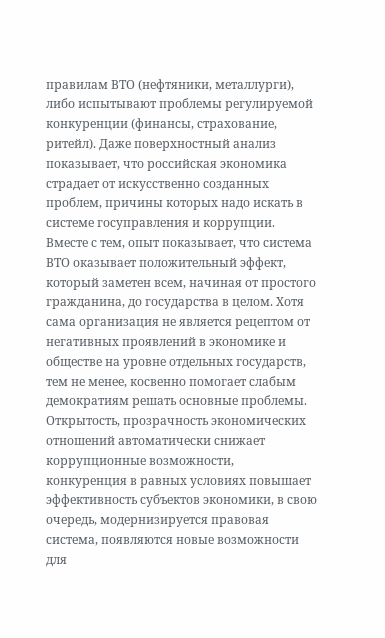правилам ВТО (нефтяники, металлурги), либо испытывают проблемы регулируемой конкуренции (финансы, страхование, ритейл). Даже поверхностный анализ показывает, что российская экономика страдает от искусственно созданных проблем, причины которых надо искать в системе госуправления и коррупции.
Вместе с тем, опыт показывает, что система ВТО оказывает положительный эффект, который заметен всем, начиная от простого гражданина, до государства в целом. Хотя сама организация не является рецептом от негативных проявлений в экономике и обществе на уровне отдельных государств, тем не менее, косвенно помогает слабым демократиям решать основные проблемы. Открытость, прозрачность экономических отношений автоматически снижает коррупционные возможности, конкуренция в равных условиях повышает эффективность субъектов экономики, в свою очередь, модернизируется правовая система, появляются новые возможности для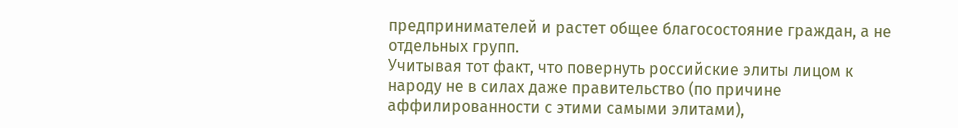предпринимателей и растет общее благосостояние граждан, а не отдельных групп.
Учитывая тот факт, что повернуть российские элиты лицом к народу не в силах даже правительство (по причине аффилированности с этими самыми элитами),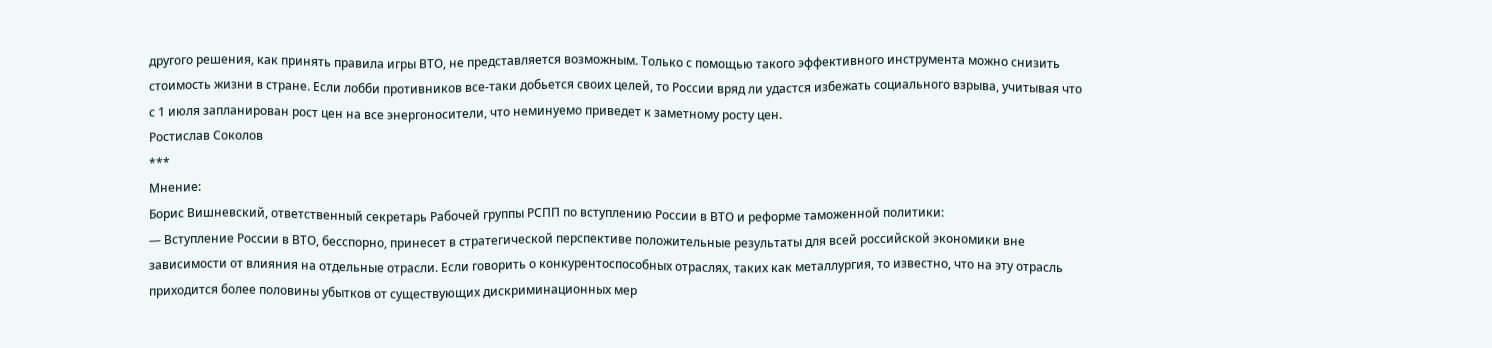другого решения, как принять правила игры ВТО, не представляется возможным. Только с помощью такого эффективного инструмента можно снизить стоимость жизни в стране. Если лобби противников все-таки добьется своих целей, то России вряд ли удастся избежать социального взрыва, учитывая что с 1 июля запланирован рост цен на все энергоносители, что неминуемо приведет к заметному росту цен.
Ростислав Соколов
***
Мнение:
Борис Вишневский, ответственный секретарь Рабочей группы РСПП по вступлению России в ВТО и реформе таможенной политики:
— Вступление России в ВТО, бесспорно, принесет в стратегической перспективе положительные результаты для всей российской экономики вне зависимости от влияния на отдельные отрасли. Если говорить о конкурентоспособных отраслях, таких как металлургия, то известно, что на эту отрасль приходится более половины убытков от существующих дискриминационных мер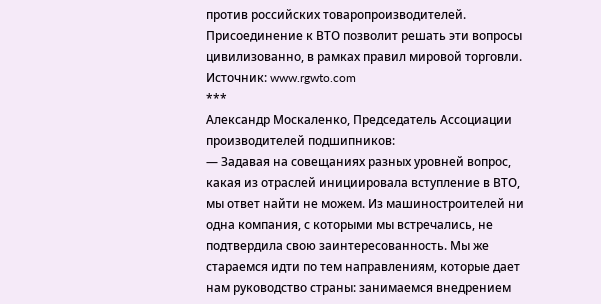против российских товаропроизводителей. Присоединение к ВТО позволит решать эти вопросы цивилизованно, в рамках правил мировой торговли.
Источник: www.rgwto.com
***
Александр Москаленко, Председатель Ассоциации производителей подшипников:
— Задавая на совещаниях разных уровней вопрос, какая из отраслей инициировала вступление в ВТО, мы ответ найти не можем. Из машиностроителей ни одна компания, с которыми мы встречались, не подтвердила свою заинтересованность. Мы же стараемся идти по тем направлениям, которые дает нам руководство страны: занимаемся внедрением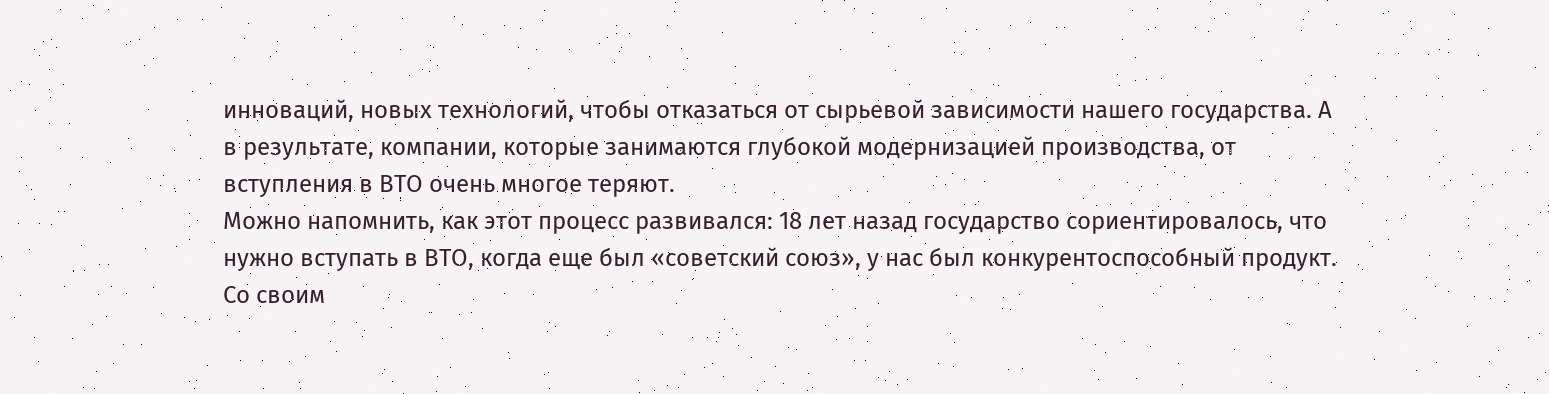инноваций, новых технологий, чтобы отказаться от сырьевой зависимости нашего государства. А в результате, компании, которые занимаются глубокой модернизацией производства, от вступления в ВТО очень многое теряют.
Можно напомнить, как этот процесс развивался: 18 лет назад государство сориентировалось, что нужно вступать в ВТО, когда еще был «советский союз», у нас был конкурентоспособный продукт. Со своим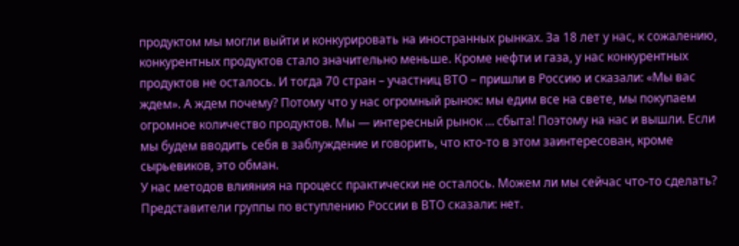продуктом мы могли выйти и конкурировать на иностранных рынках. За 18 лет у нас, к сожалению, конкурентных продуктов стало значительно меньше. Кроме нефти и газа, у нас конкурентных продуктов не осталось. И тогда 70 стран – участниц ВТО – пришли в Россию и сказали: «Мы вас ждем». А ждем почему? Потому что у нас огромный рынок: мы едим все на свете, мы покупаем огромное количество продуктов. Мы — интересный рынок … сбыта! Поэтому на нас и вышли. Если мы будем вводить себя в заблуждение и говорить, что кто-то в этом заинтересован, кроме сырьевиков, это обман.
У нас методов влияния на процесс практически не осталось. Можем ли мы сейчас что-то сделать? Представители группы по вступлению России в ВТО сказали: нет.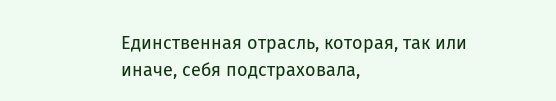Единственная отрасль, которая, так или иначе, себя подстраховала,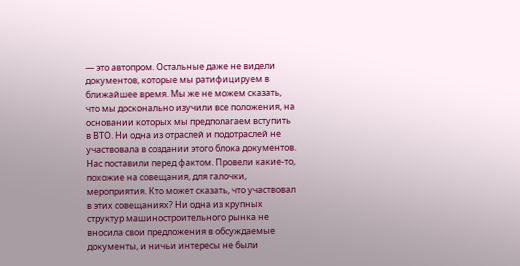— это автопром. Остальные даже не видели документов, которые мы ратифицируем в ближайшее время. Мы же не можем сказать, что мы досконально изучили все положения, на основании которых мы предполагаем вступить в ВТО. Ни одна из отраслей и подотраслей не участвовала в создании этого блока документов. Нас поставили перед фактом. Провели какие-то, похожие на совещания, для галочки, мероприятия. Кто может сказать, что участвовал в этих совещаниях? Ни одна из крупных структур машиностроительного рынка не вносила свои предложения в обсуждаемые документы, и ничьи интересы не были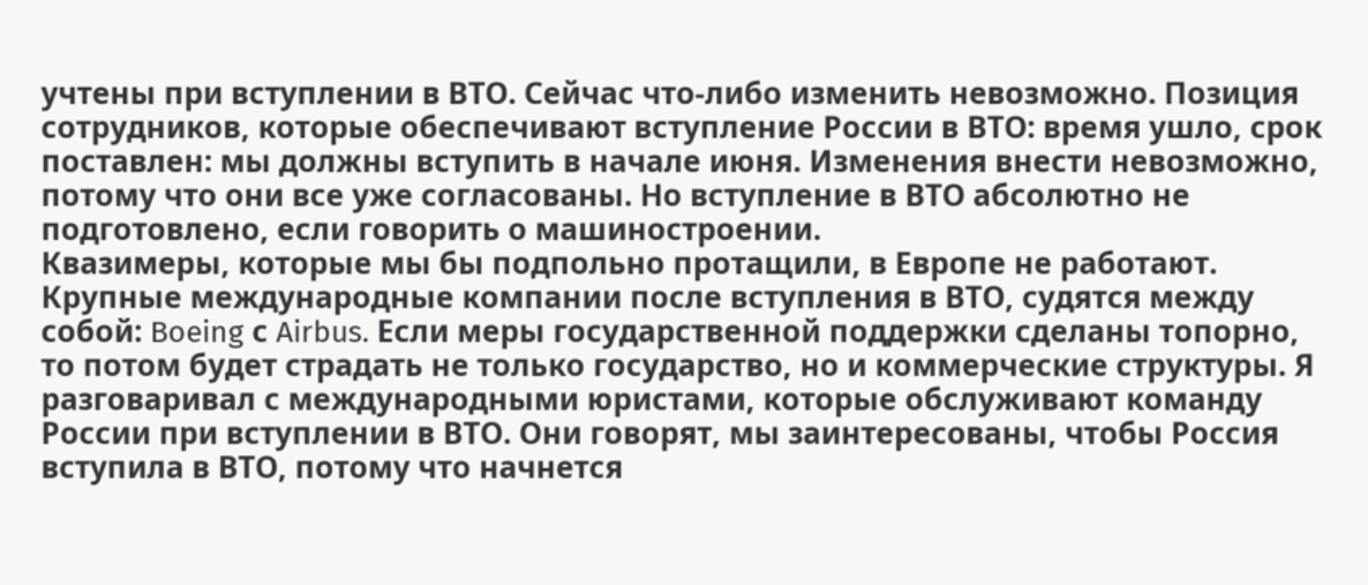учтены при вступлении в ВТО. Сейчас что-либо изменить невозможно. Позиция сотрудников, которые обеспечивают вступление России в ВТО: время ушло, срок поставлен: мы должны вступить в начале июня. Изменения внести невозможно, потому что они все уже согласованы. Но вступление в ВТО абсолютно не подготовлено, если говорить о машиностроении.
Квазимеры, которые мы бы подпольно протащили, в Европе не работают. Крупные международные компании после вступления в ВТО, судятся между собой: Boeing с Airbus. Если меры государственной поддержки сделаны топорно, то потом будет страдать не только государство, но и коммерческие структуры. Я разговаривал с международными юристами, которые обслуживают команду России при вступлении в ВТО. Они говорят, мы заинтересованы, чтобы Россия вступила в ВТО, потому что начнется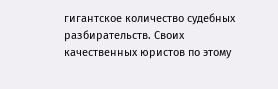гигантское количество судебных разбирательств. Своих качественных юристов по этому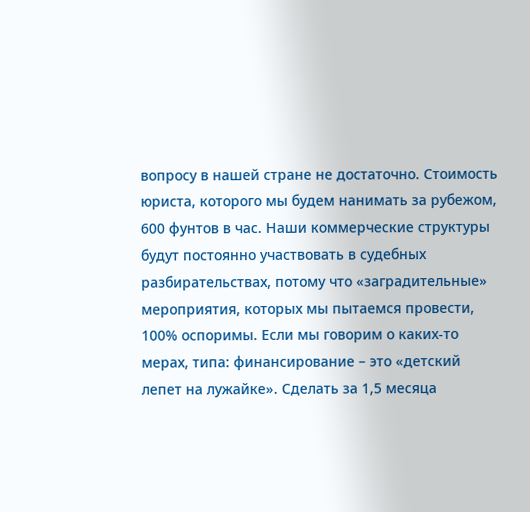вопросу в нашей стране не достаточно. Стоимость юриста, которого мы будем нанимать за рубежом, 600 фунтов в час. Наши коммерческие структуры будут постоянно участвовать в судебных разбирательствах, потому что «заградительные» мероприятия, которых мы пытаемся провести, 100% оспоримы. Если мы говорим о каких-то мерах, типа: финансирование – это «детский лепет на лужайке». Сделать за 1,5 месяца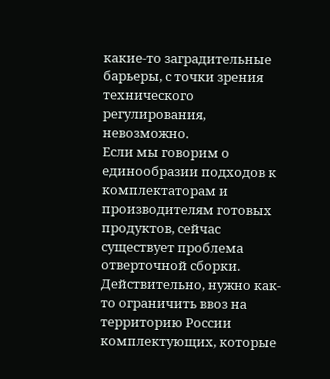какие-то заградительные барьеры, с точки зрения технического регулирования, невозможно.
Если мы говорим о единообразии подходов к комплектаторам и производителям готовых продуктов, сейчас существует проблема отверточной сборки. Действительно, нужно как-то ограничить ввоз на территорию России комплектующих, которые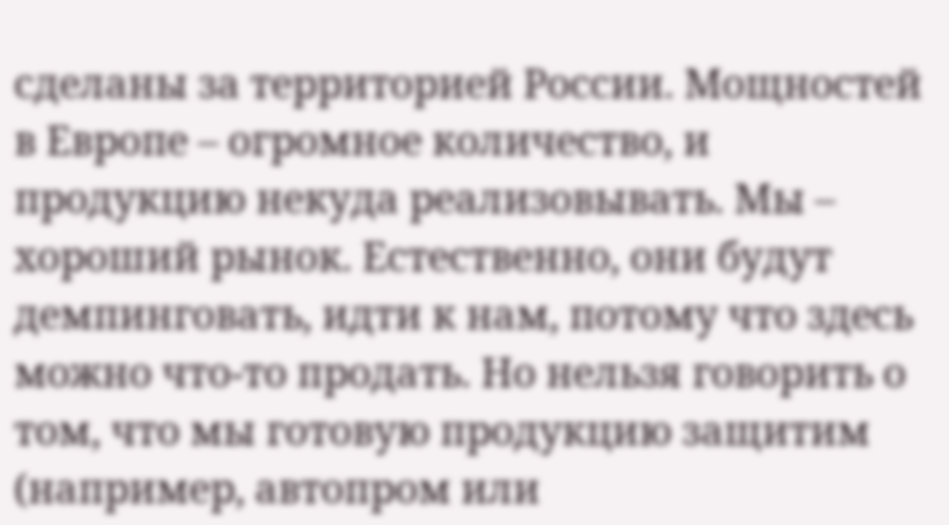сделаны за территорией России. Мощностей в Европе – огромное количество, и продукцию некуда реализовывать. Мы – хороший рынок. Естественно, они будут демпинговать, идти к нам, потому что здесь можно что-то продать. Но нельзя говорить о том, что мы готовую продукцию защитим (например, автопром или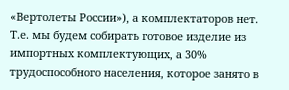«Вертолеты России»), а комплектаторов нет. Т.е. мы будем собирать готовое изделие из импортных комплектующих, а 30% трудоспособного населения, которое занято в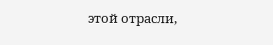этой отрасли,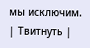мы исключим.
| Твитнуть |